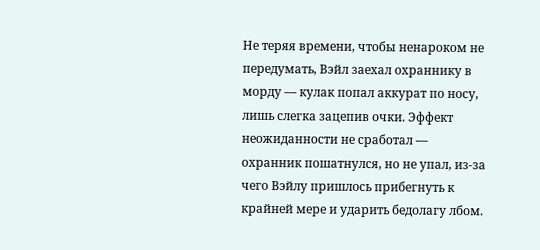Не теряя времени, чтобы ненароком не передумать, Вэйл заехал охраннику в морду — кулак попал аккурат по носу, лишь слегка зацепив очки. Эффект неожиданности не сработал — охранник пошатнулся, но не упал, из-за чего Вэйлу пришлось прибегнуть к крайней мере и ударить бедолагу лбом.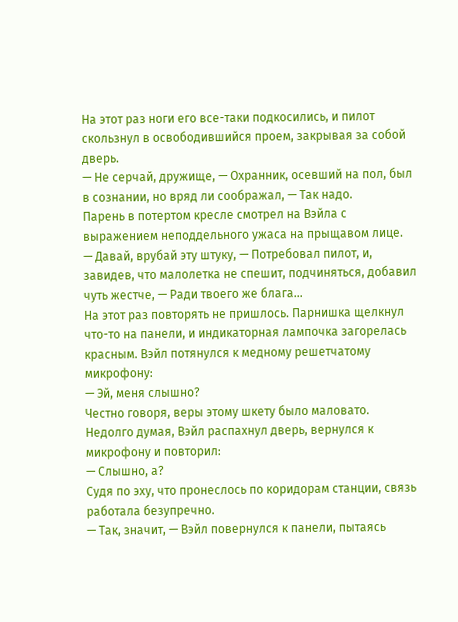На этот раз ноги его все-таки подкосились, и пилот скользнул в освободившийся проем, закрывая за собой дверь.
— Не серчай, дружище, — Охранник, осевший на пол, был в сознании, но вряд ли соображал, — Так надо.
Парень в потертом кресле смотрел на Вэйла с выражением неподдельного ужаса на прыщавом лице.
— Давай, врубай эту штуку, — Потребовал пилот, и, завидев, что малолетка не спешит, подчиняться, добавил чуть жестче, — Ради твоего же блага…
На этот раз повторять не пришлось. Парнишка щелкнул что-то на панели, и индикаторная лампочка загорелась красным. Вэйл потянулся к медному решетчатому микрофону:
— Эй, меня слышно?
Честно говоря, веры этому шкету было маловато. Недолго думая, Вэйл распахнул дверь, вернулся к микрофону и повторил:
— Слышно, а?
Судя по эху, что пронеслось по коридорам станции, связь работала безупречно.
— Так, значит, — Вэйл повернулся к панели, пытаясь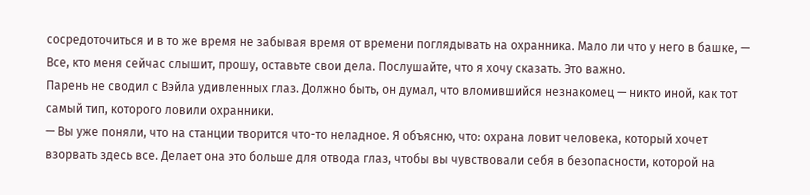сосредоточиться и в то же время не забывая время от времени поглядывать на охранника. Мало ли что у него в башке, — Все, кто меня сейчас слышит, прошу, оставьте свои дела. Послушайте, что я хочу сказать. Это важно.
Парень не сводил с Вэйла удивленных глаз. Должно быть, он думал, что вломившийся незнакомец — никто иной, как тот самый тип, которого ловили охранники.
— Вы уже поняли, что на станции творится что-то неладное. Я объясню, что: охрана ловит человека, который хочет взорвать здесь все. Делает она это больше для отвода глаз, чтобы вы чувствовали себя в безопасности, которой на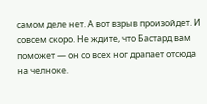самом деле нет. А вот взрыв произойдет. И совсем скоро. Не ждите, что Бастард вам поможет — он со всех ног драпает отсюда на челноке.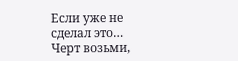Если уже не сделал это…
Черт возьми,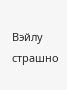Вэйлу страшно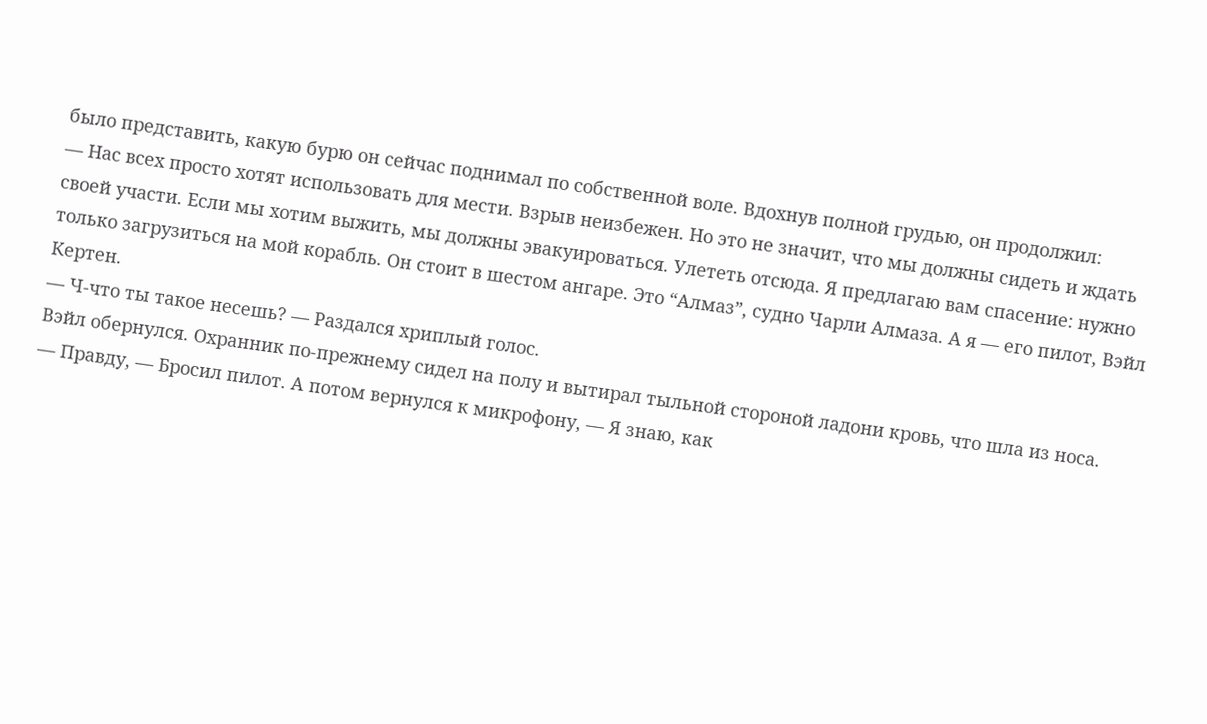было представить, какую бурю он сейчас поднимал по собственной воле. Вдохнув полной грудью, он продолжил:
— Нас всех просто хотят использовать для мести. Взрыв неизбежен. Но это не значит, что мы должны сидеть и ждать своей участи. Если мы хотим выжить, мы должны эвакуироваться. Улететь отсюда. Я предлагаю вам спасение: нужно только загрузиться на мой корабль. Он стоит в шестом ангаре. Это “Алмаз”, судно Чарли Алмаза. А я — его пилот, Вэйл Кертен.
— Ч-что ты такое несешь? — Раздался хриплый голос.
Вэйл обернулся. Охранник по-прежнему сидел на полу и вытирал тыльной стороной ладони кровь, что шла из носа.
— Правду, — Бросил пилот. А потом вернулся к микрофону, — Я знаю, как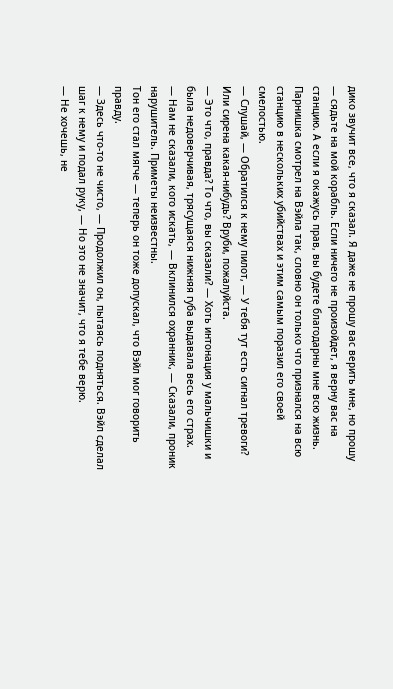дико звучит все, что я сказал. Я даже не прошу вас верить мне, но прошу — сядьте на мой корабль. Если ничего не произойдет, я верну вас на станцию. А если я окажусь прав, вы будете благодарны мне всю жизнь.
Парнишка смотрел на Вэйла так, словно он только что признался на всю станцию в нескольких убийствах и этим самым поразил его своей смелостью.
— Слушай, — Обратился к нему пилот, — У тебя тут есть сигнал тревоги? Или сирена какая-нибудь? Вруби, пожалуйста.
— Это что, правда? То что, вы сказали? — Хоть интонация у мальчишки и была недоверчивая, трясущаяся нижняя губа выдавала весь его страх.
— Нам не сказали, кого искать, — Вклинился охранник, — Сказали, проник нарушитель. Приметы неизвестны.
Тон его стал мягче — теперь он тоже допускал, что Вэйл мог говорить правду.
— Здесь что-то не чисто, — Продолжил он, пытаясь подняться. Вэйл сделал шаг к нему и подал руку, — Но это не значит, что я тебе верю.
— Не хочешь, не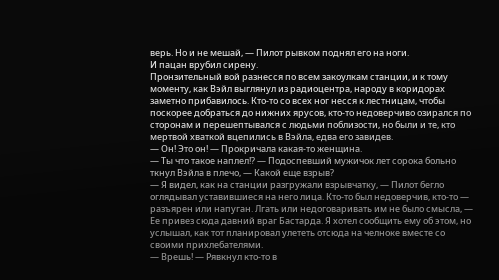верь. Но и не мешай, — Пилот рывком поднял его на ноги.
И пацан врубил сирену.
Пронзительный вой разнесся по всем закоулкам станции, и к тому моменту, как Вэйл выглянул из радиоцентра, народу в коридорах заметно прибавилось. Кто-то со всех ног несся к лестницам, чтобы поскорее добраться до нижних ярусов, кто-то недоверчиво озирался по сторонам и перешептывался с людьми поблизости, но были и те, кто мертвой хваткой вцепились в Вэйла, едва его завидев.
— Он! Это он! — Прокричала какая-то женщина.
— Ты что такое наплел!? — Подоспевший мужичок лет сорока больно ткнул Вэйла в плечо, — Какой еще взрыв?
— Я видел, как на станции разгружали взрывчатку, — Пилот бегло оглядывал уставившиеся на него лица. Кто-то был недоверчив, кто-то — разъярен или напуган. Лгать или недоговаривать им не было смысла, — Ее привез сюда давний враг Бастарда. Я хотел сообщить ему об этом, но услышал, как тот планировал улететь отсюда на челноке вместе со своими прихлебателями.
— Врешь! — Рявкнул кто-то в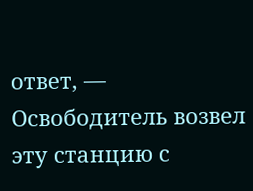ответ, — Освободитель возвел эту станцию с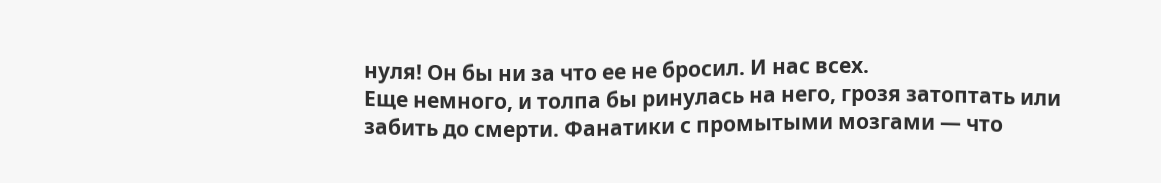нуля! Он бы ни за что ее не бросил. И нас всех.
Еще немного, и толпа бы ринулась на него, грозя затоптать или забить до смерти. Фанатики с промытыми мозгами — что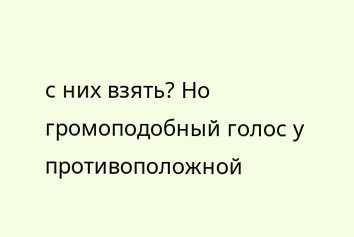с них взять? Но громоподобный голос у противоположной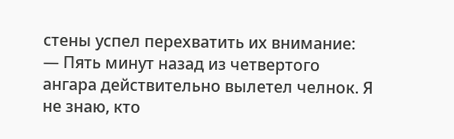стены успел перехватить их внимание:
— Пять минут назад из четвертого ангара действительно вылетел челнок. Я не знаю, кто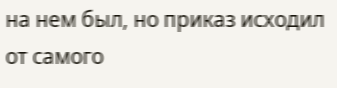на нем был, но приказ исходил от самого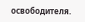освободителя.